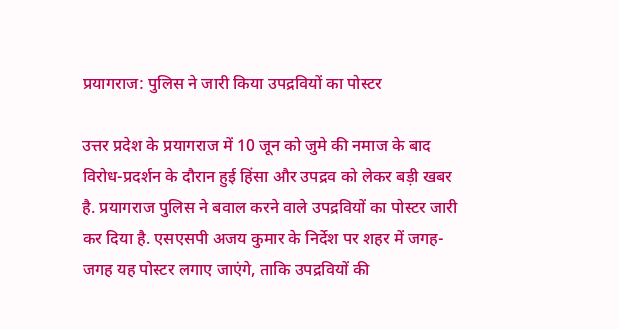प्रयागराज: पुलिस ने जारी किया उपद्रवियों का पोस्टर

उत्तर प्रदेश के प्रयागराज में 10 जून को जुमे की नमाज के बाद विरोध-प्रदर्शन के दौरान हुई हिंसा और उपद्रव को लेकर बड़ी खबर है. प्रयागराज पुलिस ने बवाल करने वाले उपद्रवियों का पोस्टर जारी कर दिया है. एसएसपी अजय कुमार के निर्देश पर शहर में जगह-जगह यह पोस्टर लगाए जाएंगे, ताकि उपद्रवियों की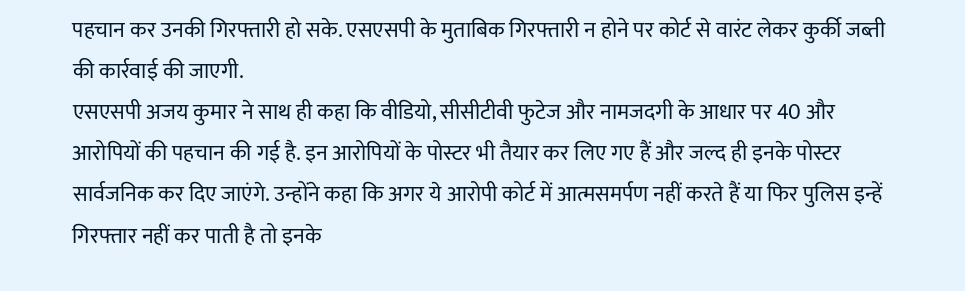पहचान कर उनकी गिरफ्तारी हो सके. एसएसपी के मुताबिक गिरफ्तारी न होने पर कोर्ट से वारंट लेकर कुर्की जब्ती की कार्रवाई की जाएगी.
एसएसपी अजय कुमार ने साथ ही कहा कि वीडियो, सीसीटीवी फुटेज और नामजदगी के आधार पर 40 और आरोपियों की पहचान की गई है. इन आरोपियों के पोस्टर भी तैयार कर लिए गए हैं और जल्द ही इनके पोस्टर सार्वजनिक कर दिए जाएंगे. उन्होंने कहा कि अगर ये आरोपी कोर्ट में आत्मसमर्पण नहीं करते हैं या फिर पुलिस इन्हें गिरफ्तार नहीं कर पाती है तो इनके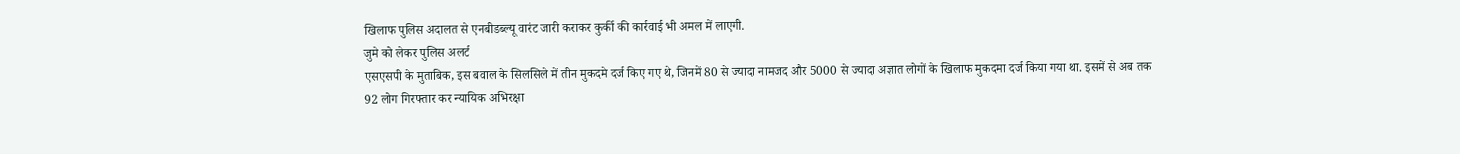खिलाफ पुलिस अदालत से एनबीडब्ल्यू वारंट जारी कराकर कुर्की की कार्रवाई भी अमल में लाएगी.
जुमे को लेकर पुलिस अलर्ट
एसएसपी के मुताबिक, इस बवाल के सिलसिले में तीन मुकदमे दर्ज किए गए थे, जिनमें 80 से ज्यादा नामजद और 5000 से ज्यादा अज्ञात लोगों के खिलाफ मुकदमा दर्ज किया गया था. इसमें से अब तक 92 लोग गिरफ्तार कर न्यायिक अभिरक्षा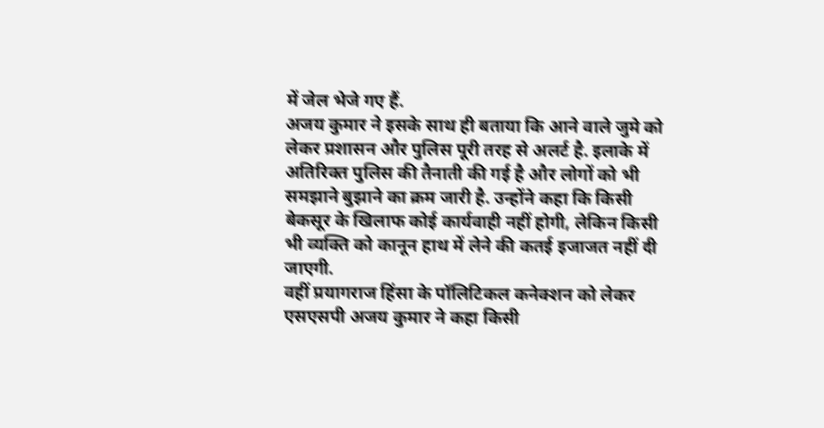में जेल भेजे गए हैं.
अजय कुमार ने इसके साथ ही बताया कि आने वाले जुमे को लेकर प्रशासन और पुलिस पूरी तरह से अलर्ट है. इलाके में अतिरिक्त पुलिस की तैनाती की गई है और लोगों को भी समझाने बुझाने का क्रम जारी है. उन्होंने कहा कि किसी बेकसूर के खिलाफ कोई कार्यवाही नहीं होगी, लेकिन किसी भी व्यक्ति को कानून हाथ में लेने की कतई इजाजत नहीं दी जाएगी.
वहीं प्रयागराज हिंसा के पॉलिटिकल कनेक्शन को लेकर एसएसपी अजय कुमार ने कहा किसी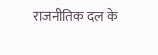राजनीतिक दल के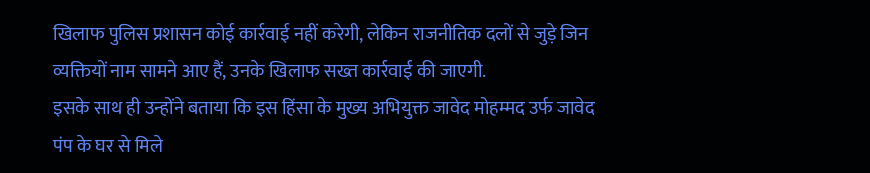खिलाफ पुलिस प्रशासन कोई कार्रवाई नहीं करेगी, लेकिन राजनीतिक दलों से जुड़े जिन व्यक्तियों नाम सामने आए हैं, उनके खिलाफ सख्त कार्रवाई की जाएगी.
इसके साथ ही उन्होंने बताया कि इस हिंसा के मुख्य अभियुक्त जावेद मोहम्मद उर्फ जावेद पंप के घर से मिले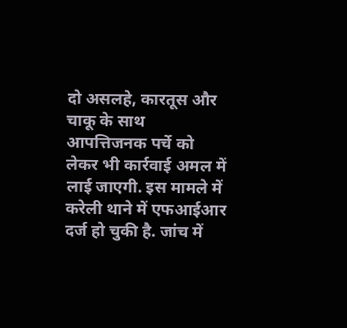दो असलहे, कारतूस और चाकू के साथ आपत्तिजनक पर्चे को लेकर भी कार्रवाई अमल में लाई जाएगी. इस मामले में करेली थाने में एफआईआर दर्ज हो चुकी है. जांच में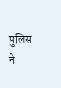पुलिस ने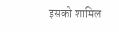इसको शामिल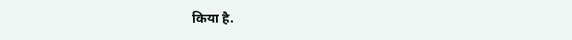किया है.